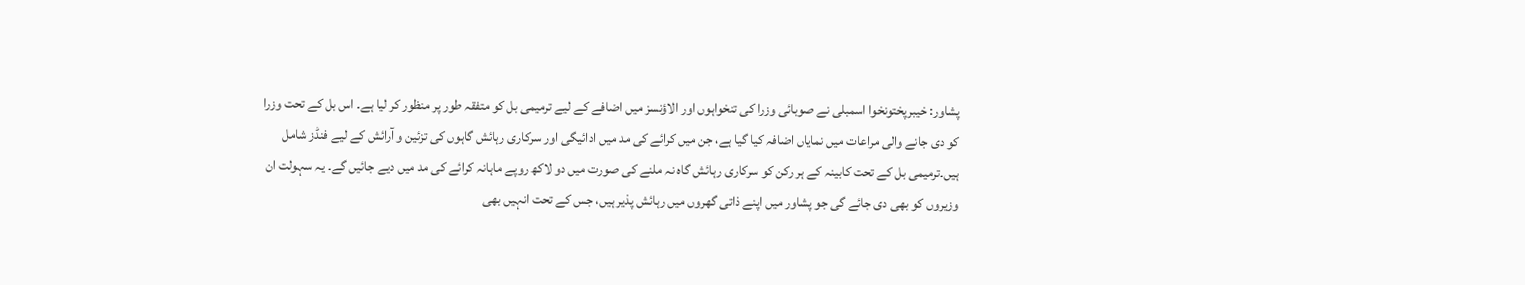پشاور: خیبرپختونخوا اسمبلی نے صوبائی وزرا کی تنخواہوں اور الاؤنسز میں اضافے کے لیے ترمیمی بل کو متفقہ طور پر منظور کر لیا ہے۔ اس بل کے تحت وزرا کو دی جانے والی مراعات میں نمایاں اضافہ کیا گیا ہے، جن میں کرائے کی مد میں ادائیگی اور سرکاری رہائش گاہوں کی تزئین و آرائش کے لیے فنڈز شامل ہیں۔ترمیمی بل کے تحت کابینہ کے ہر رکن کو سرکاری رہائش گاہ نہ ملنے کی صورت میں دو لاکھ روپے ماہانہ کرائے کی مد میں دیے جائیں گے۔ یہ سہولت ان وزیروں کو بھی دی جائے گی جو پشاور میں اپنے ذاتی گھروں میں رہائش پذیر ہیں، جس کے تحت انہیں بھی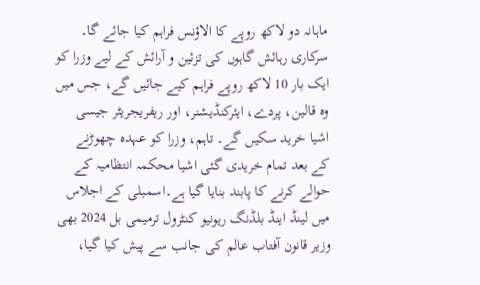ماہانہ دو لاکھ روپے کا الاؤنس فراہم کیا جائے گا۔ سرکاری رہائش گاہوں کی تزئین و آرائش کے لیے وزرا کو ایک بار 10 لاکھ روپے فراہم کیے جائیں گے، جس میں وہ قالین، پردے، ایئرکنڈیشنر، اور ریفریجریٹر جیسی اشیا خرید سکیں گے۔ تاہم، وزرا کو عہدہ چھوڑنے کے بعد تمام خریدی گئی اشیا محکمہ انتظامیہ کے حوالے کرنے کا پابند بنایا گیا ہے۔اسمبلی کے اجلاس میں لینڈ اینڈ بلڈنگ ریونیو کنٹرول ترمیمی بل 2024 بھی وزیر قانون آفتاب عالم کی جانب سے پیش کیا گیا،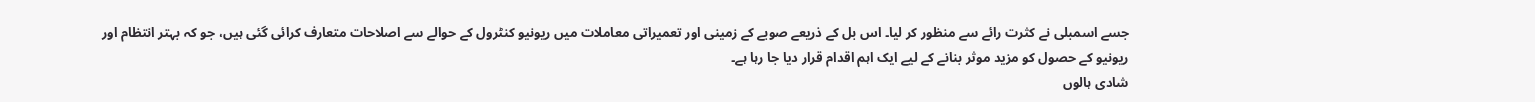جسے اسمبلی نے کثرت رائے سے منظور کر لیا۔ اس بل کے ذریعے صوبے کے زمینی اور تعمیراتی معاملات میں ریونیو کنٹرول کے حوالے سے اصلاحات متعارف کرائی گئی ہیں، جو کہ بہتر انتظام اور ریونیو کے حصول کو مزید موثر بنانے کے لیے ایک اہم اقدام قرار دیا جا رہا ہے۔
شادی ہالوں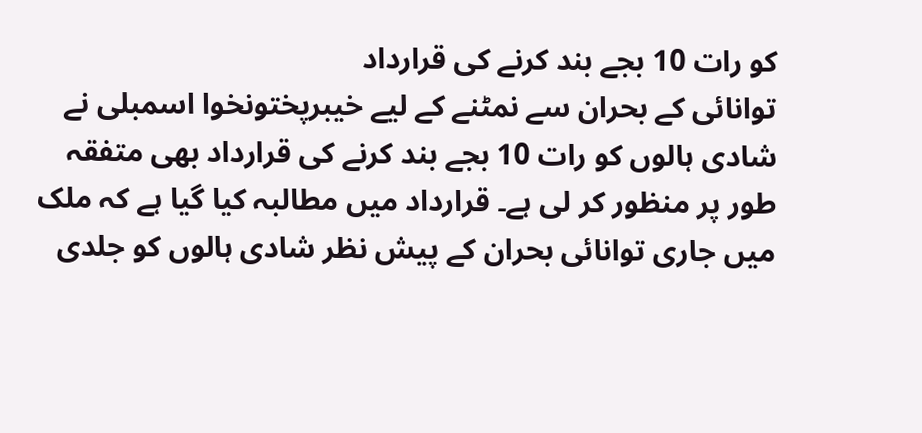کو رات 10 بجے بند کرنے کی قرارداد
توانائی کے بحران سے نمٹنے کے لیے خیبرپختونخوا اسمبلی نے شادی ہالوں کو رات 10 بجے بند کرنے کی قرارداد بھی متفقہ طور پر منظور کر لی ہے۔ قرارداد میں مطالبہ کیا گیا ہے کہ ملک میں جاری توانائی بحران کے پیش نظر شادی ہالوں کو جلدی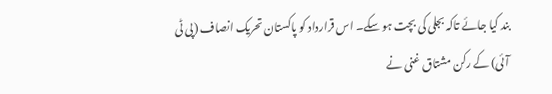بند کیا جائے تاکہ بجلی کی بچت ہو سکے۔ اس قرارداد کو پاکستان تحریک انصاف (پی ٹی آئی) کے رکن مشتاق غنی نے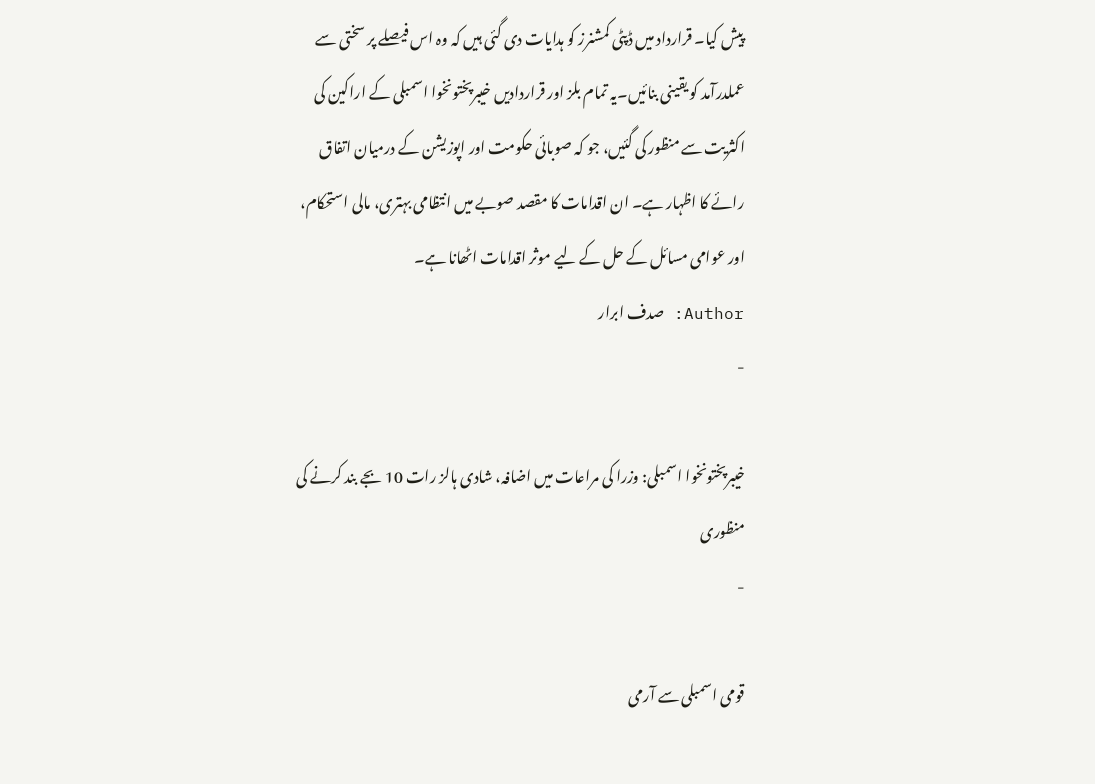پیش کیا۔ قرارداد میں ڈپٹی کمشنرز کو ہدایات دی گئی ہیں کہ وہ اس فیصلے پر سختی سے عملدرآمد کو یقینی بنائیں۔یہ تمام بلز اور قراردادیں خیبرپختونخوا اسمبلی کے اراکین کی اکثریت سے منظور کی گئیں، جو کہ صوبائی حکومت اور اپوزیشن کے درمیان اتفاق رائے کا اظہار ہے۔ ان اقدامات کا مقصد صوبے میں انتظامی بہتری، مالی استحکام، اور عوامی مسائل کے حل کے لیے موثر اقدامات اٹھانا ہے۔
Author: صدف ابرار
-

خیبرپختونخوا اسمبلی: وزرا کی مراعات میں اضافہ، شادی ہالز رات 10 بجے بند کرنے کی منظوری
-

قومی اسمبلی سے آرمی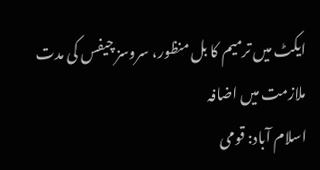ایکٹ میں ترمیم کا بل منظور، سروسز چیفس کی مدت ملازمت میں اضافہ
اسلام آباد: قومی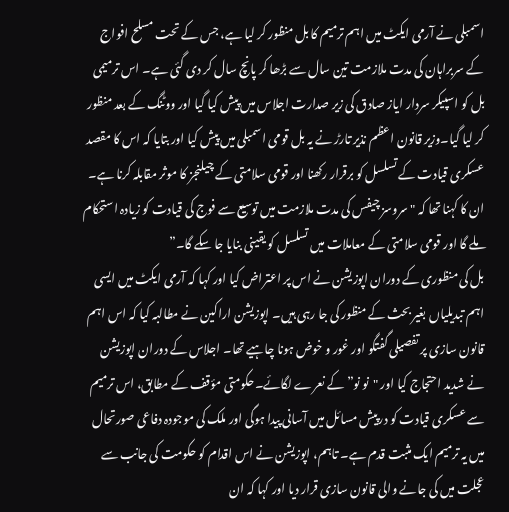اسمبلی نے آرمی ایکٹ میں اہم ترمیم کا بل منظور کر لیا ہے، جس کے تحت مسلح افواج کے سربراہان کی مدت ملازمت تین سال سے بڑھا کر پانچ سال کر دی گئی ہے۔ اس ترمیمی بل کو اسپیکر سردار ایاز صادق کی زیر صدارت اجلاس میں پیش کیا گیا اور ووٹنگ کے بعد منظور کر لیا گیا۔وزیر قانون اعظم نذیر تارڑ نے یہ بل قومی اسمبلی میں پیش کیا اور بتایا کہ اس کا مقصد عسکری قیادت کے تسلسل کو برقرار رکھنا اور قومی سلامتی کے چیلنجز کا موثر مقابلہ کرنا ہے۔ ان کا کہنا تھا کہ "سروسز چیفس کی مدت ملازمت میں توسیع سے فوج کی قیادت کو زیادہ استحکام ملے گا اور قومی سلامتی کے معاملات میں تسلسل کو یقینی بنایا جا سکے گا۔”
بل کی منظوری کے دوران اپوزیشن نے اس پر اعتراض کیا اور کہا کہ آرمی ایکٹ میں ایسی اہم تبدیلیاں بغیر بحث کے منظور کی جا رہی ہیں۔ اپوزیشن اراکین نے مطالبہ کیا کہ اس اہم قانون سازی پر تفصیلی گفتگو اور غور و خوض ہونا چاہیے تھا۔ اجلاس کے دوران اپوزیشن نے شدید احتجاج کیا اور "نو نو” کے نعرے لگائے۔حکومتی مؤقف کے مطابق، اس ترمیم سے عسکری قیادت کو درپیش مسائل میں آسانی پیدا ہوگی اور ملک کی موجودہ دفاعی صورتحال میں یہ ترمیم ایک مثبت قدم ہے۔ تاہم، اپوزیشن نے اس اقدام کو حکومت کی جانب سے عجلت میں کی جانے والی قانون سازی قرار دیا اور کہا کہ ان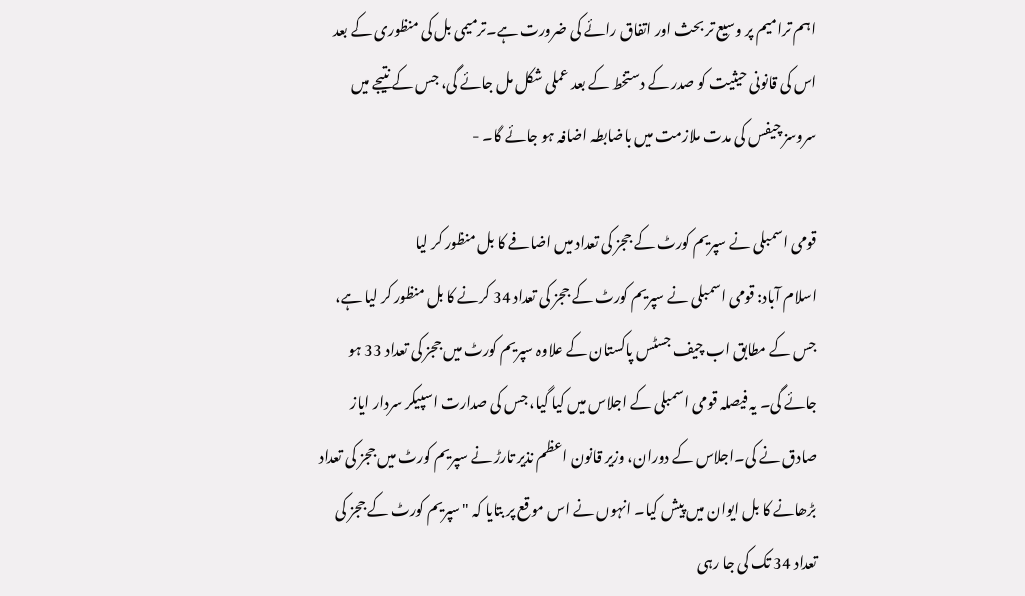اہم ترامیم پر وسیع تر بحث اور اتفاق رائے کی ضرورت ہے۔ترمیمی بل کی منظوری کے بعد اس کی قانونی حیثیت کو صدر کے دستخط کے بعد عملی شکل مل جائے گی، جس کے نتیجے میں سروسز چیفس کی مدت ملازمت میں باضابطہ اضافہ ہو جائے گا۔ -

قومی اسمبلی نے سپریم کورٹ کے ججز کی تعداد میں اضافے کا بل منظور کر لیا
اسلام آباد: قومی اسمبلی نے سپریم کورٹ کے ججز کی تعداد 34 کرنے کا بل منظور کر لیا ہے، جس کے مطابق اب چیف جسٹس پاکستان کے علاوہ سپریم کورٹ میں ججز کی تعداد 33 ہو جائے گی۔ یہ فیصلہ قومی اسمبلی کے اجلاس میں کیا گیا، جس کی صدارت اسپیکر سردار ایاز صادق نے کی۔اجلاس کے دوران، وزیر قانون اعظم نذیر تارڑ نے سپریم کورٹ میں ججز کی تعداد بڑھانے کا بل ایوان میں پیش کیا۔ انہوں نے اس موقع پر بتایا کہ "سپریم کورٹ کے ججز کی تعداد 34 تک کی جا رہی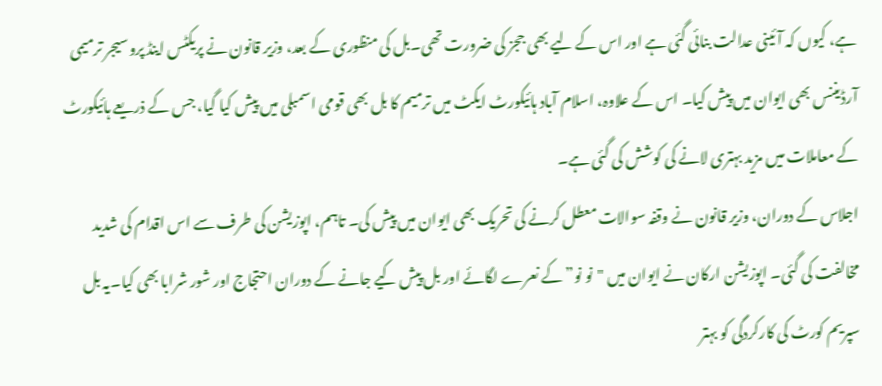ہے، کیوں کہ آئینی عدالت بنائی گئی ہے اور اس کے لیے بھی ججز کی ضرورت تھی۔بل کی منظوری کے بعد، وزیر قانون نے پریکٹس اینڈ پروسیجر ترمیمی آرڈیننس بھی ایوان میں پیش کیا۔ اس کے علاوہ، اسلام آباد ہائیکورٹ ایکٹ میں ترمیم کا بل بھی قومی اسمبلی میں پیش کیا گیا، جس کے ذریعے ہائیکورٹ کے معاملات میں مزید بہتری لانے کی کوشش کی گئی ہے۔
اجلاس کے دوران، وزیر قانون نے وقفہ سوالات معطل کرنے کی تحریک بھی ایوان میں پیش کی۔ تاہم، اپوزیشن کی طرف سے اس اقدام کی شدید مخالفت کی گئی۔ اپوزیشن ارکان نے ایوان میں "نو نو” کے نعرے لگائے اور بل پیش کیے جانے کے دوران احتجاج اور شور شرابا بھی کیا۔یہ بل سپریم کورٹ کی کارکردگی کو بہتر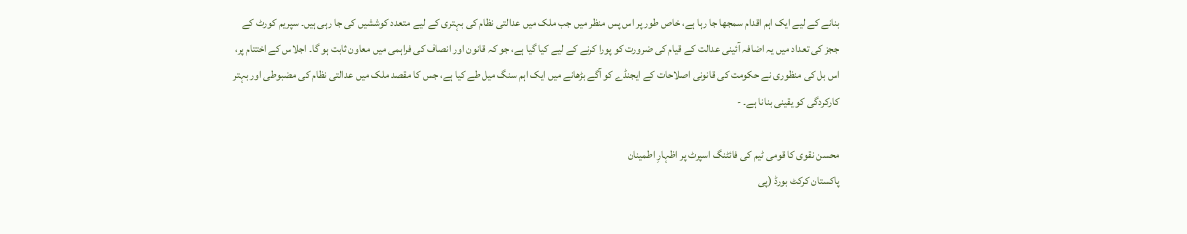بنانے کے لیے ایک اہم اقدام سمجھا جا رہا ہے، خاص طور پر اس پس منظر میں جب ملک میں عدالتی نظام کی بہتری کے لیے متعدد کوششیں کی جا رہی ہیں۔ سپریم کورٹ کے ججز کی تعداد میں یہ اضافہ آئینی عدالت کے قیام کی ضرورت کو پورا کرنے کے لیے کیا گیا ہے، جو کہ قانون اور انصاف کی فراہمی میں معاون ثابت ہو گا۔ اجلاس کے اختتام پر، اس بل کی منظوری نے حکومت کی قانونی اصلاحات کے ایجنڈے کو آگے بڑھانے میں ایک اہم سنگ میل طے کیا ہے، جس کا مقصد ملک میں عدالتی نظام کی مضبوطی اور بہتر کارکردگی کو یقینی بنانا ہے۔ -

محسن نقوی کا قومی ٹیم کی فائٹنگ اسپرٹ پر اظہارِ اطمینان
پاکستان کرکٹ بورڈ (پی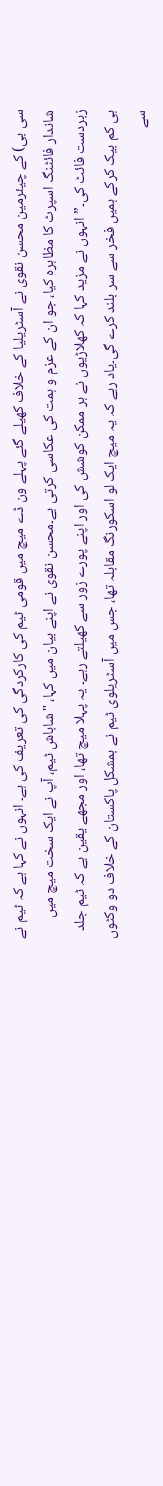سی بی) کے چیئرمین محسن نقوی نے آسٹریلیا کے خلاف کھیلے گئے پہلے ون ڈے میچ میں قومی ٹیم کی کارکردگی کی تعریف کی ہے۔ انہوں نے کہا ہے کہ ٹیم نے شاندار فائٹنگ اسپرٹ کا مظاہرہ کیا، جو ان کے عزم و ہمت کی عکاسی کرتی ہے۔محسن نقوی نے اپنے بیان میں کہا، "شاباش ٹیم، آپ نے ایک سخت میچ میں زبردست فائٹ کی۔” انہوں نے مزید کہا کہ کھلاڑیوں نے ہر ممکن کوشش کی اور اپنے پورے زور سے کھیلتے رہے۔ یہ پہلا میچ تھا، اور مجھے یقین ہے کہ ٹیم جلد ہی کم بیک کرکے ہمیں فخر سے سر بلند کرے گی۔یاد رہے کہ یہ میچ ایک لو اسکورنگ مقابلہ تھا، جس میں آسٹریلوی ٹیم نے بمشکل پاکستان کے خلاف دو وکٹوں سے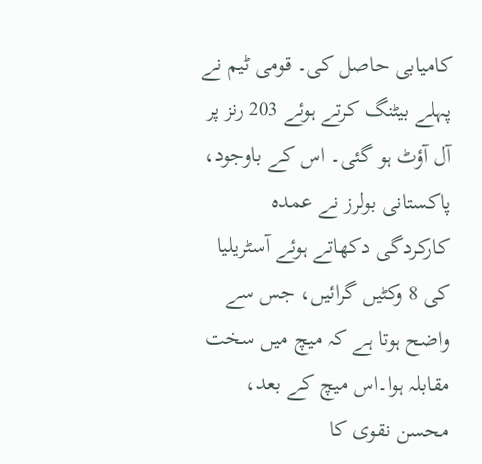کامیابی حاصل کی۔ قومی ٹیم نے پہلے بیٹنگ کرتے ہوئے 203 رنز پر آل آؤٹ ہو گئی۔ اس کے باوجود، پاکستانی بولرز نے عمدہ کارکردگی دکھاتے ہوئے آسٹریلیا کی 8 وکٹیں گرائیں، جس سے واضح ہوتا ہے کہ میچ میں سخت مقابلہ ہوا۔اس میچ کے بعد، محسن نقوی کا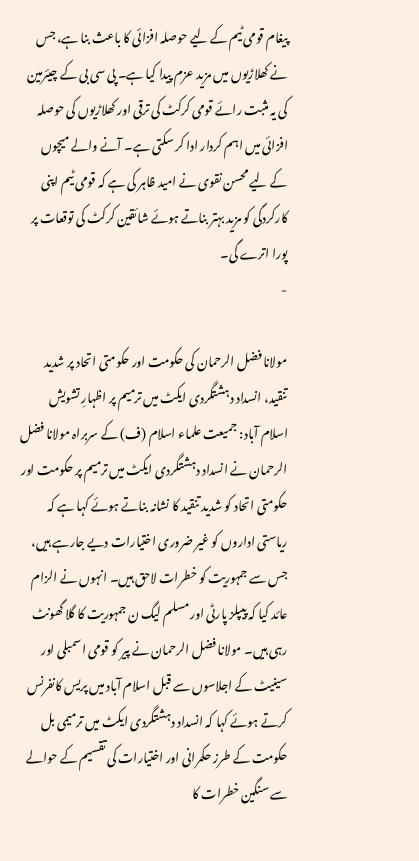پیغام قومی ٹیم کے لیے حوصلہ افزائی کا باعث بنا ہے، جس نے کھلاڑیوں میں مزید عزم پیدا کیا ہے۔ پی سی بی کے چیئرمین کی یہ مثبت رائے قومی کرکٹ کی ترقی اور کھلاڑیوں کی حوصلہ افزائی میں اہم کردار ادا کر سکتی ہے۔ آنے والے میچوں کے لیے محسن نقوی نے امید ظاہر کی ہے کہ قومی ٹیم اپنی کارکردگی کو مزید بہتر بناتے ہوئے شائقین کرکٹ کی توقعات پر پورا اترے گی۔
-

مولانا فضل الرحمان کی حکومت اور حکومتی اتحاد پر شدید تنقید، انسداد دہشتگردی ایکٹ میں ترمیم پر اظہارِ تشویش
اسلام آباد: جمیعت علماء اسلام (ف) کے سربراہ مولانا فضل الرحمان نے انسداد دہشتگردی ایکٹ میں ترمیم پر حکومت اور حکومتی اتحاد کو شدید تنقید کا نشانہ بناتے ہوئے کہا ہے کہ ریاستی اداروں کو غیر ضروری اختیارات دیے جارہے ہیں، جس سے جمہوریت کو خطرات لاحق ہیں۔ انہوں نے الزام عائد کیا کہ پیپلز پارٹی اور مسلم لیگ ن جمہوریت کا گلا گھونٹ رہی ہیں۔ مولانا فضل الرحمان نے پیر کو قومی اسمبلی اور سینیٹ کے اجلاسوں سے قبل اسلام آباد میں پریس کانفرنس کرتے ہوئے کہا کہ انسداد دہشتگردی ایکٹ میں ترمیمی بل حکومت کے طرز حکمرانی اور اختیارات کی تقسیم کے حوالے سے سنگین خطرات کا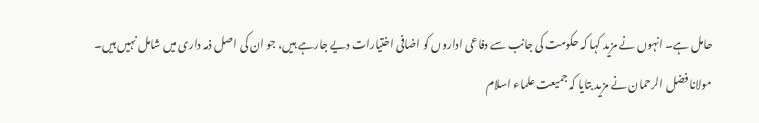حامل ہے۔ انہوں نے مزید کہا کہ حکومت کی جانب سے دفاعی اداروں کو اضافی اختیارات دیے جارہے ہیں، جو ان کی اصل ذمہ داری میں شامل نہیں ہیں۔
مولانا فضل الرحمان نے مزید بتایا کہ جمیعت علماء اسلام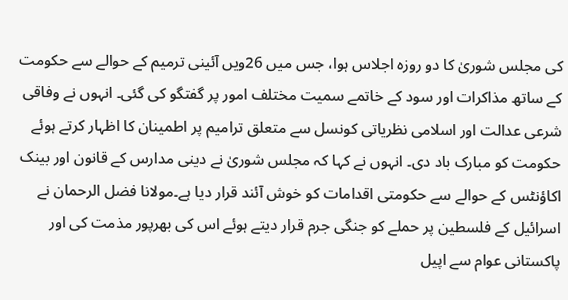کی مجلس شوریٰ کا دو روزہ اجلاس ہوا، جس میں 26ویں آئینی ترمیم کے حوالے سے حکومت کے ساتھ مذاکرات اور سود کے خاتمے سمیت مختلف امور پر گفتگو کی گئی۔ انہوں نے وفاقی شرعی عدالت اور اسلامی نظریاتی کونسل سے متعلق ترامیم پر اطمینان کا اظہار کرتے ہوئے حکومت کو مبارک باد دی۔ انہوں نے کہا کہ مجلس شوریٰ نے دینی مدارس کے قانون اور بینک اکاؤنٹس کے حوالے سے حکومتی اقدامات کو خوش آئند قرار دیا ہے۔مولانا فضل الرحمان نے اسرائیل کے فلسطین پر حملے کو جنگی جرم قرار دیتے ہوئے اس کی بھرپور مذمت کی اور پاکستانی عوام سے اپیل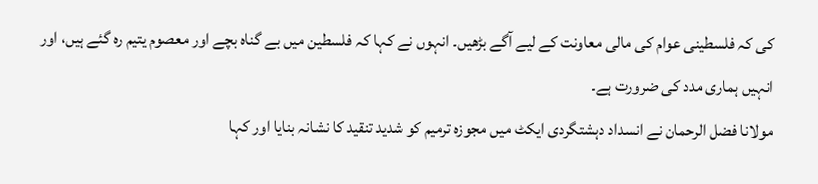کی کہ فلسطینی عوام کی مالی معاونت کے لیے آگے بڑھیں۔ انہوں نے کہا کہ فلسطین میں بے گناہ بچے اور معصوم یتیم رہ گئے ہیں، اور انہیں ہماری مدد کی ضرورت ہے۔
مولانا فضل الرحمان نے انسداد دہشتگردی ایکٹ میں مجوزہ ترمیم کو شدید تنقید کا نشانہ بنایا اور کہا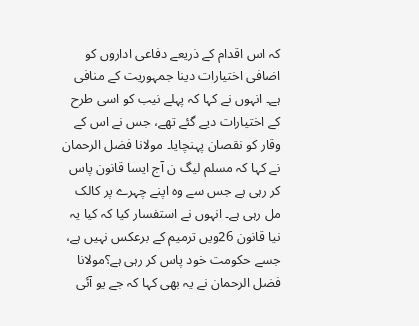کہ اس اقدام کے ذریعے دفاعی اداروں کو اضافی اختیارات دینا جمہوریت کے منافی ہے۔ انہوں نے کہا کہ پہلے نیب کو اسی طرح کے اختیارات دیے گئے تھے، جس نے اس کے وقار کو نقصان پہنچایا۔ مولانا فضل الرحمان نے کہا کہ مسلم لیگ ن آج ایسا قانون پاس کر رہی ہے جس سے وہ اپنے چہرے پر کالک مل رہی ہے۔ انہوں نے استفسار کیا کہ کیا یہ نیا قانون 26ویں ترمیم کے برعکس نہیں ہے، جسے حکومت خود پاس کر رہی ہے؟مولانا فضل الرحمان نے یہ بھی کہا کہ جے یو آئی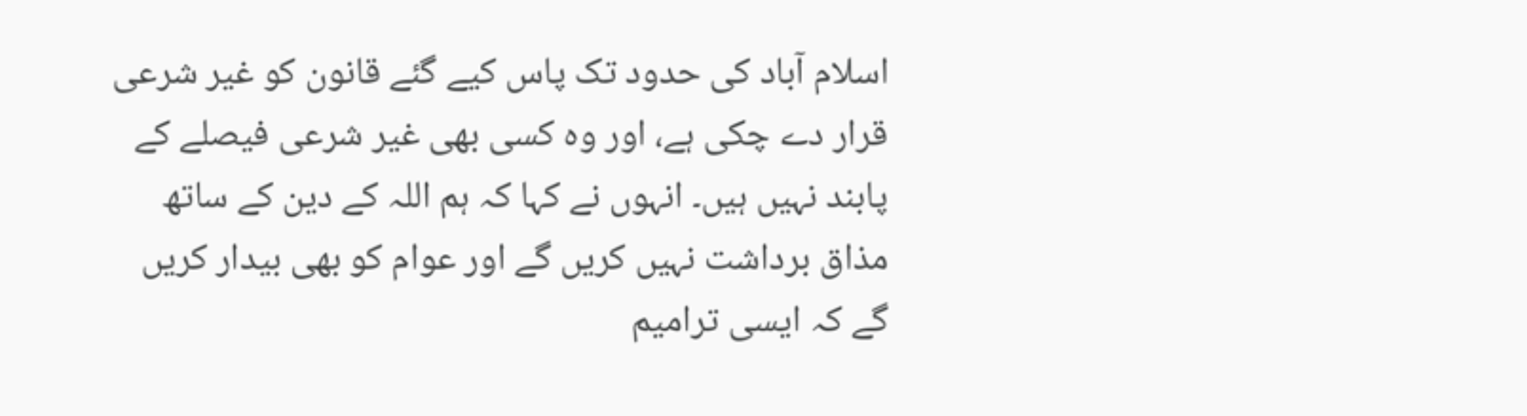اسلام آباد کی حدود تک پاس کیے گئے قانون کو غیر شرعی قرار دے چکی ہے، اور وہ کسی بھی غیر شرعی فیصلے کے پابند نہیں ہیں۔ انہوں نے کہا کہ ہم اللہ کے دین کے ساتھ مذاق برداشت نہیں کریں گے اور عوام کو بھی بیدار کریں گے کہ ایسی ترامیم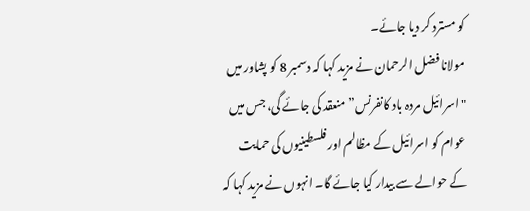کو مسترد کر دیا جائے۔
مولانا فضل الرحمان نے مزید کہا کہ دسمبر 8 کو پشاور میں "اسرائیل مردہ باد کانفرنس” منعقد کی جائے گی، جس میں عوام کو اسرائیل کے مظالم اور فلسطینیوں کی حمایت کے حوالے سے بیدار کیا جائے گا۔ انہوں نے مزید کہا کہ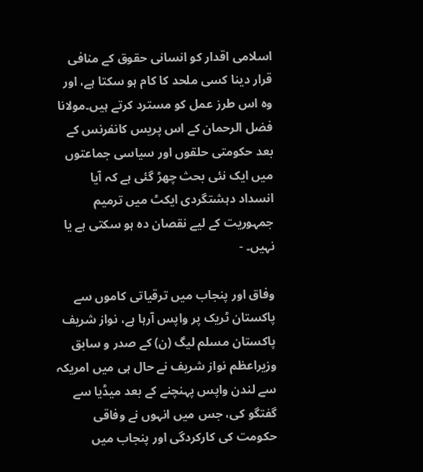اسلامی اقدار کو انسانی حقوق کے منافی قرار دینا کسی ملحد کا کام ہو سکتا ہے، اور وہ اس طرز عمل کو مسترد کرتے ہیں۔مولانا فضل الرحمان کے اس پریس کانفرنس کے بعد حکومتی حلقوں اور سیاسی جماعتوں میں ایک نئی بحث چھڑ گئی ہے کہ آیا انسداد دہشتگردی ایکٹ میں ترمیم جمہوریت کے لیے نقصان دہ ہو سکتی ہے یا نہیں۔ -

وفاق اور پنجاب میں ترقیاتی کاموں سے پاکستان ٹریک پر واپس آرہا ہے، نواز شریف
پاکستان مسلم لیگ (ن) کے صدر و سابق وزیراعظم نواز شریف نے حال ہی میں امریکہ سے لندن واپس پہنچنے کے بعد میڈیا سے گفتگو کی، جس میں انہوں نے وفاقی حکومت کی کارکردگی اور پنجاب میں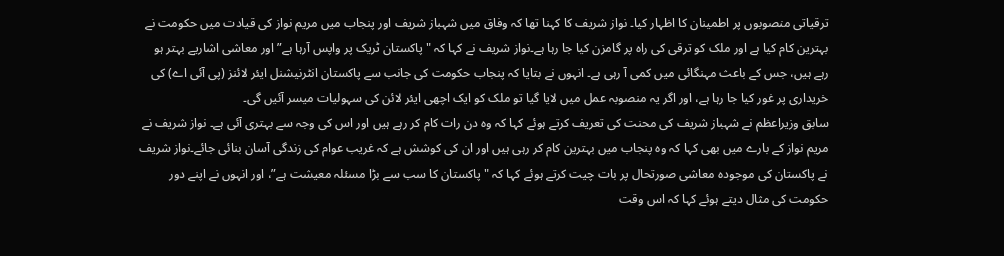ترقیاتی منصوبوں پر اطمینان کا اظہار کیا۔ نواز شریف کا کہنا تھا کہ وفاق میں شہباز شریف اور پنجاب میں مریم نواز کی قیادت میں حکومت نے بہترین کام کیا ہے اور ملک کو ترقی کی راہ پر گامزن کیا جا رہا ہے۔نواز شریف نے کہا کہ "پاکستان ٹریک پر واپس آرہا ہے” اور معاشی اشاریے بہتر ہو رہے ہیں، جس کے باعث مہنگائی میں کمی آ رہی ہے۔ انہوں نے بتایا کہ پنجاب حکومت کی جانب سے پاکستان انٹرنیشنل ایئر لائنز (پی آئی اے) کی خریداری پر غور کیا جا رہا ہے، اور اگر یہ منصوبہ عمل میں لایا گیا تو ملک کو ایک اچھی ایئر لائن کی سہولیات میسر آئیں گی۔
سابق وزیراعظم نے شہباز شریف کی محنت کی تعریف کرتے ہوئے کہا کہ وہ دن رات کام کر رہے ہیں اور اس کی وجہ سے بہتری آئی ہے۔ نواز شریف نے مریم نواز کے بارے میں بھی کہا کہ وہ پنجاب میں بہترین کام کر رہی ہیں اور ان کی کوشش ہے کہ غریب عوام کی زندگی آسان بنائی جائے۔نواز شریف نے پاکستان کی موجودہ معاشی صورتحال پر بات چیت کرتے ہوئے کہا کہ "پاکستان کا سب سے بڑا مسئلہ معیشت ہے”، اور انہوں نے اپنے دور حکومت کی مثال دیتے ہوئے کہا کہ اس وقت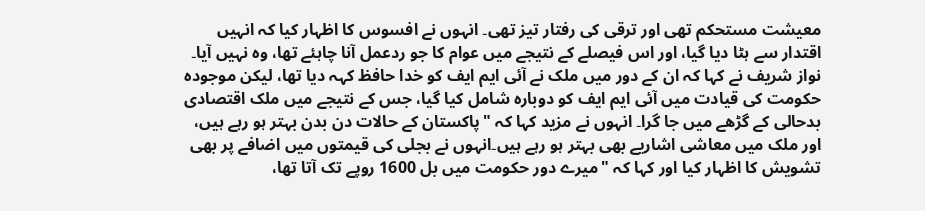معیشت مستحکم تھی اور ترقی کی رفتار تیز تھی۔ انہوں نے افسوس کا اظہار کیا کہ انہیں اقتدار سے ہٹا دیا گیا، اور اس فیصلے کے نتیجے میں عوام کا جو ردعمل آنا چاہئے تھا، وہ نہیں آیا۔
نواز شریف نے کہا کہ ان کے دور میں ملک نے آئی ایم ایف کو خدا حافظ کہہ دیا تھا، لیکن موجودہ حکومت کی قیادت میں آئی ایم ایف کو دوبارہ شامل کیا گیا، جس کے نتیجے میں ملک اقتصادی بدحالی کے گڑھے میں جا گرا۔ انہوں نے مزید کہا کہ "پاکستان کے حالات دن بدن بہتر ہو رہے ہیں، اور ملک میں معاشی اشاریے بھی بہتر ہو رہے ہیں۔انہوں نے بجلی کی قیمتوں میں اضافے پر بھی تشویش کا اظہار کیا اور کہا کہ "میرے دور حکومت میں بل 1600 روپے تک آتا تھا،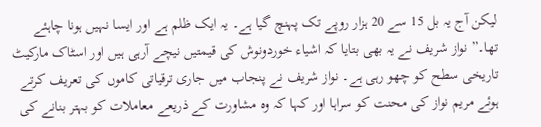لیکن آج یہ بل 15 سے 20 ہزار روپے تک پہنچ گیا ہے۔ یہ ایک ظلم ہے اور ایسا نہیں ہونا چاہئے تھا۔” نواز شریف نے یہ بھی بتایا کہ اشیاء خوردونوش کی قیمتیں نیچے آرہی ہیں اور اسٹاک مارکیٹ تاریخی سطح کو چھو رہی ہے۔ نواز شریف نے پنجاب میں جاری ترقیاتی کاموں کی تعریف کرتے ہوئے مریم نواز کی محنت کو سراہا اور کہا کہ وہ مشاورت کے ذریعے معاملات کو بہتر بنانے کی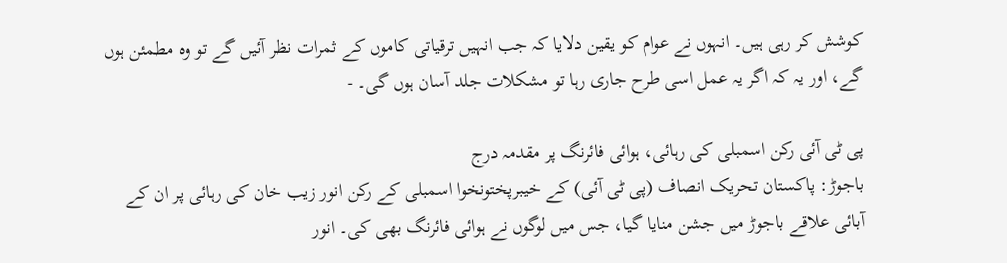کوشش کر رہی ہیں۔ انہوں نے عوام کو یقین دلایا کہ جب انہیں ترقیاتی کاموں کے ثمرات نظر آئیں گے تو وہ مطمئن ہوں گے، اور یہ کہ اگر یہ عمل اسی طرح جاری رہا تو مشکلات جلد آسان ہوں گی۔ -

پی ٹی آئی رکن اسمبلی کی رہائی، ہوائی فائرنگ پر مقدمہ درج
باجوڑ: پاکستان تحریک انصاف (پی ٹی آئی) کے خیبرپختونخوا اسمبلی کے رکن انور زیب خان کی رہائی پر ان کے آبائی علاقے باجوڑ میں جشن منایا گیا، جس میں لوگوں نے ہوائی فائرنگ بھی کی۔ انور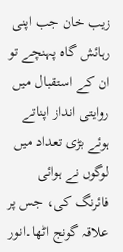زیب خان جب اپنی رہائش گاہ پہنچے تو ان کے استقبال میں روایتی انداز اپناتے ہوئے بڑی تعداد میں لوگوں نے ہوائی فائرنگ کی، جس پر علاقہ گونج اٹھا۔انور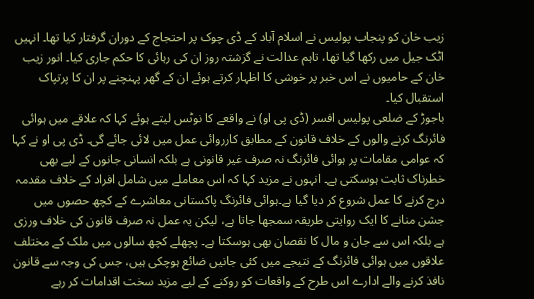زیب خان کو پنجاب پولیس نے اسلام آباد کے ڈی چوک پر احتجاج کے دوران گرفتار کیا تھا۔ انہیں اٹک جیل میں رکھا گیا تھا، تاہم عدالت نے گزشتہ روز ان کی رہائی کا حکم جاری کیا۔ انور زیب خان کے حامیوں نے اس خبر پر خوشی کا اظہار کرتے ہوئے ان کے گھر پہنچنے پر ان کا پرتپاک استقبال کیا۔
باجوڑ کے ضلعی پولیس افسر (ڈی پی او) نے واقعے کا نوٹس لیتے ہوئے کہا کہ علاقے میں ہوائی فائرنگ کرنے والوں کے خلاف قانون کے مطابق کارروائی عمل میں لائی جائے گی۔ ڈی پی او نے کہا کہ عوامی مقامات پر ہوائی فائرنگ نہ صرف غیر قانونی ہے بلکہ انسانی جانوں کے لیے بھی خطرناک ثابت ہوسکتی ہے۔ انہوں نے مزید کہا کہ اس معاملے میں شامل افراد کے خلاف مقدمہ درج کرنے کا عمل شروع کر دیا گیا ہے۔ہوائی فائرنگ پاکستانی معاشرے کے کچھ حصوں میں جشن منانے کا ایک روایتی طریقہ سمجھا جاتا ہے، لیکن یہ عمل نہ صرف قانون کی خلاف ورزی ہے بلکہ اس سے جان و مال کا نقصان بھی ہوسکتا ہے۔ پچھلے کچھ سالوں میں ملک کے مختلف علاقوں میں ہوائی فائرنگ کے نتیجے میں کئی جانیں ضائع ہوچکی ہیں، جس کی وجہ سے قانون نافذ کرنے والے ادارے اس طرح کے واقعات کو روکنے کے لیے مزید سخت اقدامات کر رہے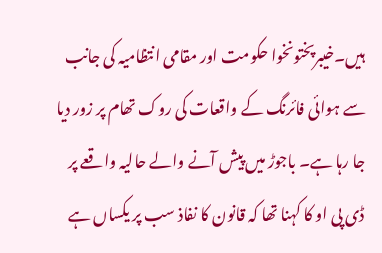ہیں۔خیبرپختونخوا حکومت اور مقامی انتظامیہ کی جانب سے ہوائی فائرنگ کے واقعات کی روک تھام پر زور دیا جا رہا ہے۔ باجوڑ میں پیش آنے والے حالیہ واقعے پر ڈی پی او کا کہنا تھا کہ قانون کا نفاذ سب پر یکساں ہے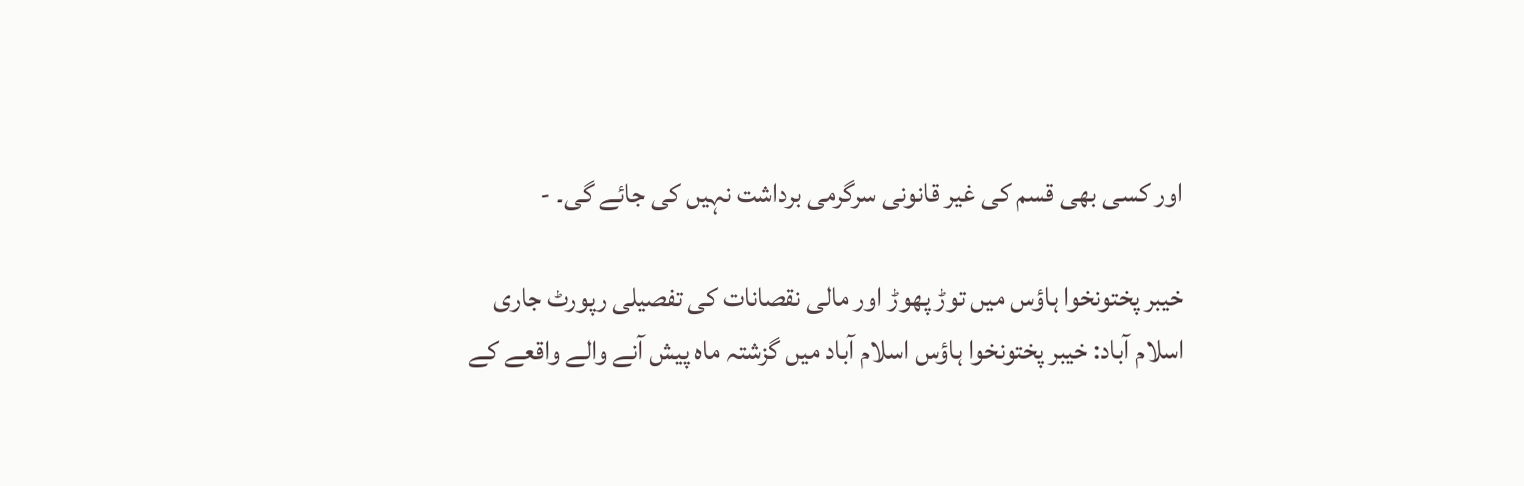اور کسی بھی قسم کی غیر قانونی سرگرمی برداشت نہیں کی جائے گی۔ -

خیبر پختونخوا ہاؤس میں توڑ پھوڑ اور مالی نقصانات کی تفصیلی رپورٹ جاری
اسلام آباد: خیبر پختونخوا ہاؤس اسلام آباد میں گزشتہ ماہ پیش آنے والے واقعے کے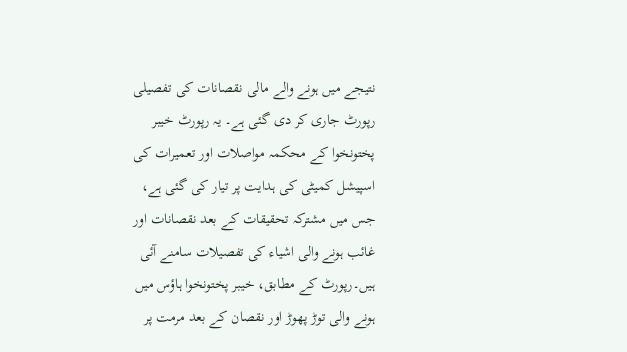نتیجے میں ہونے والے مالی نقصانات کی تفصیلی رپورٹ جاری کر دی گئی ہے۔ یہ رپورٹ خیبر پختونخوا کے محکمہ مواصلات اور تعمیرات کی اسپیشل کمیٹی کی ہدایت پر تیار کی گئی ہے، جس میں مشترکہ تحقیقات کے بعد نقصانات اور غائب ہونے والی اشیاء کی تفصیلات سامنے آئی ہیں۔رپورٹ کے مطابق، خیبر پختونخوا ہاؤس میں ہونے والی توڑ پھوڑ اور نقصان کے بعد مرمت پر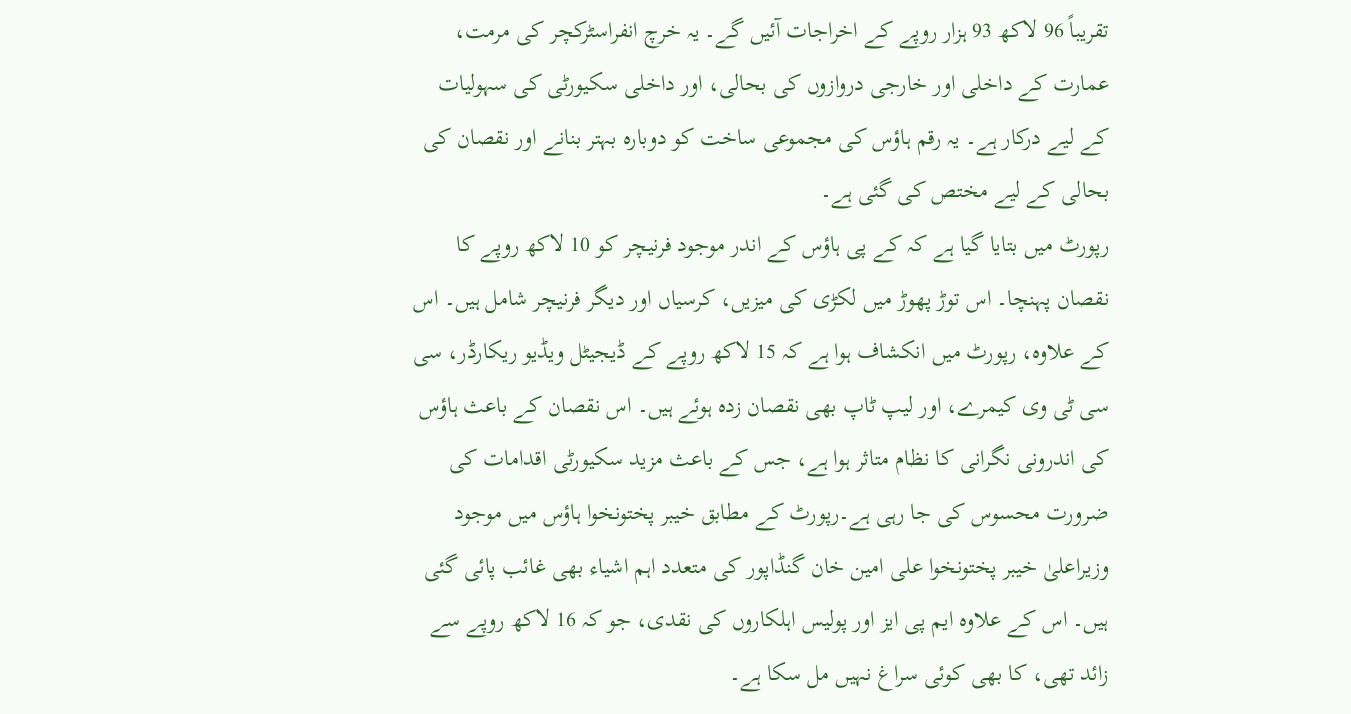تقریباً 96 لاکھ 93 ہزار روپے کے اخراجات آئیں گے۔ یہ خرچ انفراسٹرکچر کی مرمت، عمارت کے داخلی اور خارجی دروازوں کی بحالی، اور داخلی سکیورٹی کی سہولیات کے لیے درکار ہے۔ یہ رقم ہاؤس کی مجموعی ساخت کو دوبارہ بہتر بنانے اور نقصان کی بحالی کے لیے مختص کی گئی ہے۔
رپورٹ میں بتایا گیا ہے کہ کے پی ہاؤس کے اندر موجود فرنیچر کو 10 لاکھ روپے کا نقصان پہنچا۔ اس توڑ پھوڑ میں لکڑی کی میزیں، کرسیاں اور دیگر فرنیچر شامل ہیں۔ اس کے علاوہ، رپورٹ میں انکشاف ہوا ہے کہ 15 لاکھ روپے کے ڈیجیٹل ویڈیو ریکارڈر، سی سی ٹی وی کیمرے، اور لیپ ٹاپ بھی نقصان زدہ ہوئے ہیں۔ اس نقصان کے باعث ہاؤس کی اندرونی نگرانی کا نظام متاثر ہوا ہے، جس کے باعث مزید سکیورٹی اقدامات کی ضرورت محسوس کی جا رہی ہے۔رپورٹ کے مطابق خیبر پختونخوا ہاؤس میں موجود وزیراعلیٰ خیبر پختونخوا علی امین خان گنڈاپور کی متعدد اہم اشیاء بھی غائب پائی گئی ہیں۔ اس کے علاوہ ایم پی ایز اور پولیس اہلکاروں کی نقدی، جو کہ 16 لاکھ روپے سے زائد تھی، کا بھی کوئی سراغ نہیں مل سکا ہے۔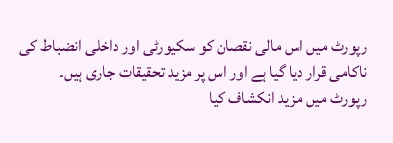رپورٹ میں اس مالی نقصان کو سکیورٹی اور داخلی انضباط کی ناکامی قرار دیا گیا ہے اور اس پر مزید تحقیقات جاری ہیں۔
رپورٹ میں مزید انکشاف کیا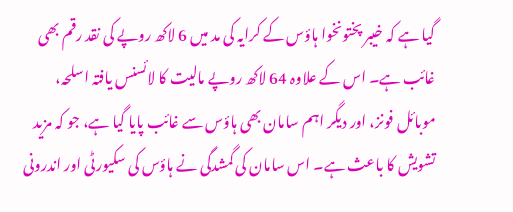گیا ہے کہ خیبر پختونخوا ہاؤس کے کرایہ کی مد میں 6 لاکھ روپے کی نقد رقم بھی غائب ہے۔ اس کے علاوہ 64 لاکھ روپے مالیت کا لائسنس یافتہ اسلحہ، موبائل فونز، اور دیگر اہم سامان بھی ہاؤس سے غائب پایا گیا ہے، جو کہ مزید تشویش کا باعث ہے۔ اس سامان کی گمشدگی نے ہاؤس کی سکیورٹی اور اندرونی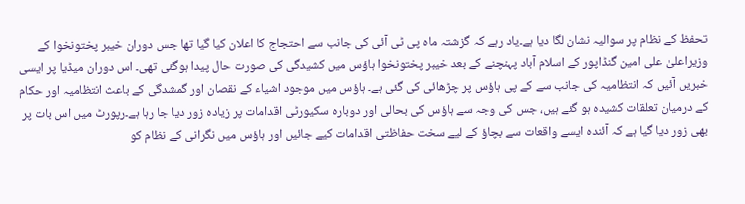تحفظ کے نظام پر سوالیہ نشان لگا دیا ہے۔یاد رہے کہ گزشتہ ماہ پی ٹی آئی کی جانب سے احتجاج کا اعلان کیا گیا تھا جس دوران خیبر پختونخوا کے وزیراعلیٰ علی امین گنڈاپور کے اسلام آباد پہنچنے کے بعد خیبر پختونخوا ہاؤس میں کشیدگی کی صورت حال پیدا ہوگئی تھی۔ اس دوران میڈیا پر ایسی خبریں آئیں کہ انتظامیہ کی جانب سے کے پی ہاؤس پر چڑھائی کی گئی ہے۔ ہاؤس میں موجود اشیاء کے نقصان اور گمشدگی کے باعث انتظامیہ اور حکام کے درمیان تعلقات کشیدہ ہو گئے ہیں، جس کی وجہ سے ہاؤس کی بحالی اور دوبارہ سکیورٹی اقدامات پر زیادہ زور دیا جا رہا ہے۔رپورٹ میں اس بات پر بھی زور دیا گیا ہے کہ آئندہ ایسے واقعات سے بچاؤ کے لیے سخت حفاظتی اقدامات کیے جائیں اور ہاؤس میں نگرانی کے نظام کو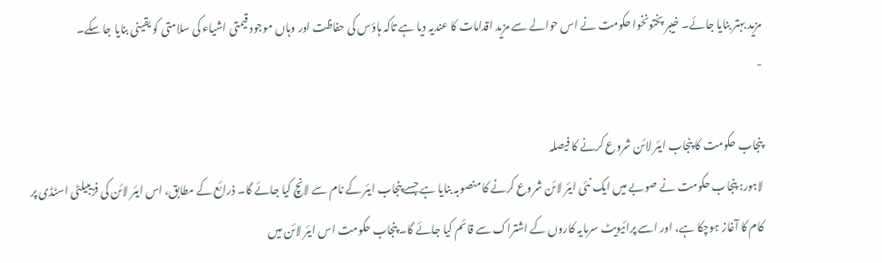مزید بہتر بنایا جائے۔ خیبر پختونخوا حکومت نے اس حوالے سے مزید اقدامات کا عندیہ دیا ہے تاکہ ہاؤس کی حفاظت اور وہاں موجود قیمتی اشیاء کی سلامتی کو یقینی بنایا جا سکے۔
-

پنجاب حکومت کا پنجاب ایئر لائن شروع کرنے کا فیصلہ
لاہور: پنجاب حکومت نے صوبے میں ایک نئی ایئر لائن شروع کرنے کا منصوبہ بنایا ہے جسے پنجاب ایئر کے نام سے لانچ کیا جائے گا۔ ذرائع کے مطابق، اس ایئر لائن کی فزیبیلٹی اسٹڈی پر کام کا آغاز ہوچکا ہے، اور اسے پرائیویٹ سرمایہ کاروں کے اشتراک سے قائم کیا جائے گا۔ پنجاب حکومت اس ایئر لائن میں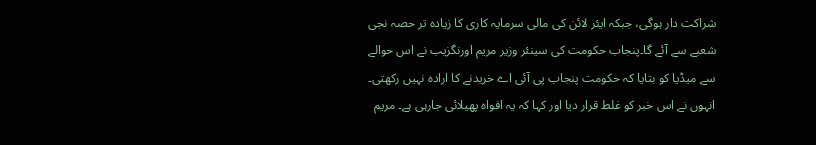شراکت دار ہوگی، جبکہ ایئر لائن کی مالی سرمایہ کاری کا زیادہ تر حصہ نجی شعبے سے آئے گا۔پنجاب حکومت کی سینئر وزیر مریم اورنگزیب نے اس حوالے سے میڈیا کو بتایا کہ حکومت پنجاب پی آئی اے خریدنے کا ارادہ نہیں رکھتی۔ انہوں نے اس خبر کو غلط قرار دیا اور کہا کہ یہ افواہ پھیلائی جارہی ہے۔ مریم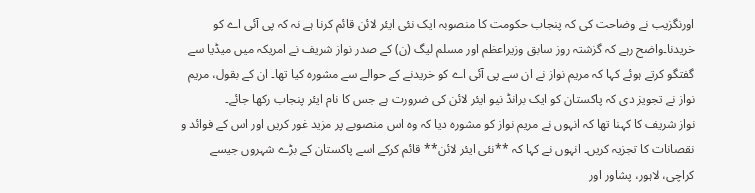اورنگزیب نے وضاحت کی کہ پنجاب حکومت کا منصوبہ ایک نئی ایئر لائن قائم کرنا ہے نہ کہ پی آئی اے کو خریدنا۔واضح رہے کہ گزشتہ روز سابق وزیراعظم اور مسلم لیگ (ن) کے صدر نواز شریف نے امریکہ میں میڈیا سے گفتگو کرتے ہوئے کہا کہ مریم نواز نے ان سے پی آئی اے کو خریدنے کے حوالے سے مشورہ کیا تھا۔ ان کے بقول، مریم نواز نے تجویز دی کہ پاکستان کو ایک برانڈ نیو ایئر لائن کی ضرورت ہے جس کا نام ایئر پنجاب رکھا جائے۔
نواز شریف کا کہنا تھا کہ انہوں نے مریم نواز کو مشورہ دیا کہ وہ اس منصوبے پر مزید غور کریں اور اس کے فوائد و نقصانات کا تجزیہ کریں۔ انہوں نے کہا کہ **نئی ایئر لائن** قائم کرکے اسے پاکستان کے بڑے شہروں جیسے کراچی، لاہور، پشاور اور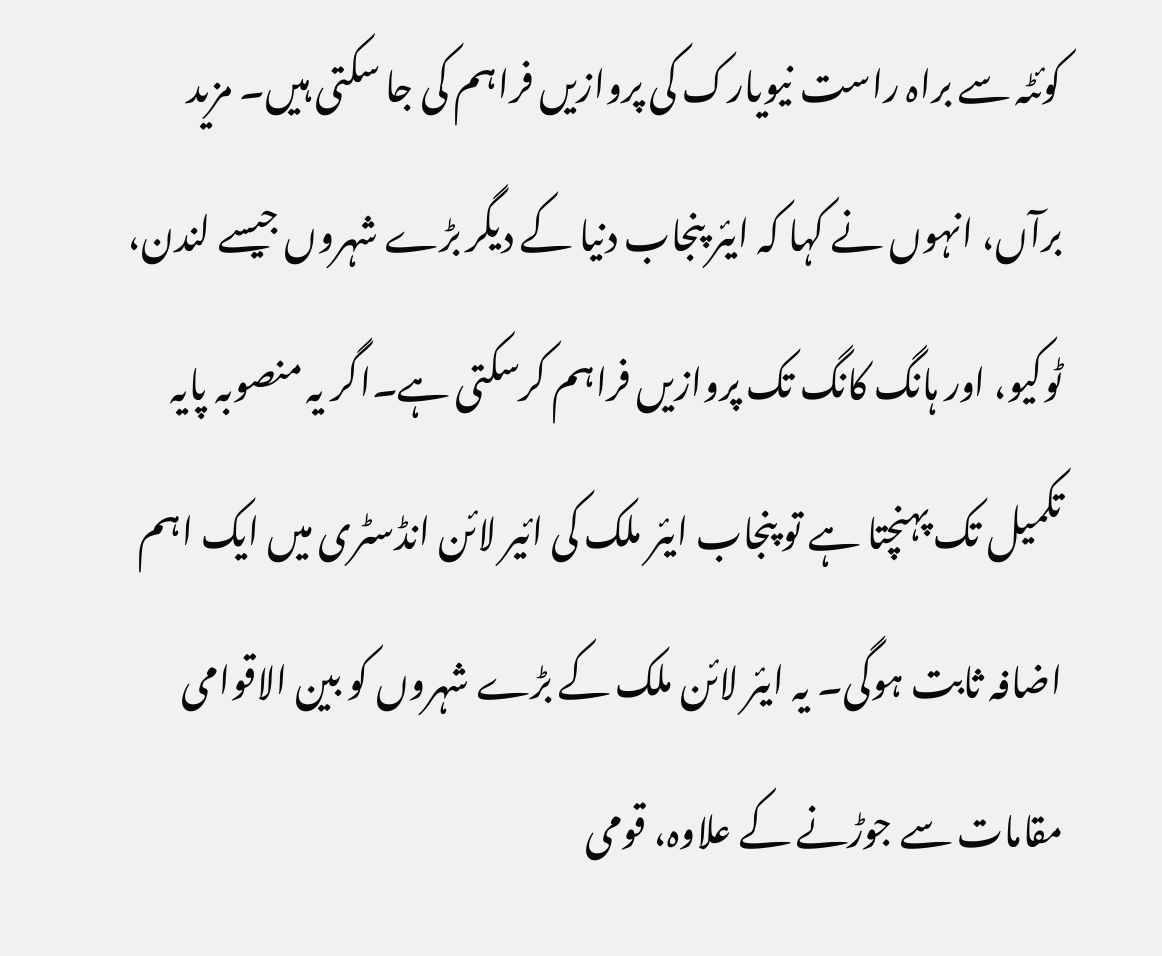کوئٹہ سے براہ راست نیویارک کی پروازیں فراہم کی جا سکتی ہیں۔ مزید برآں، انہوں نے کہا کہ ایئر پنجاب دنیا کے دیگر بڑے شہروں جیسے لندن، ٹوکیو، اور ہانگ کانگ تک پروازیں فراہم کرسکتی ہے۔اگر یہ منصوبہ پایہ تکمیل تک پہنچتا ہے تو پنجاب ایئر ملک کی ائیر لائن انڈسٹری میں ایک اہم اضافہ ثابت ہوگی۔ یہ ایئر لائن ملک کے بڑے شہروں کو بین الاقوامی مقامات سے جوڑنے کے علاوہ، قومی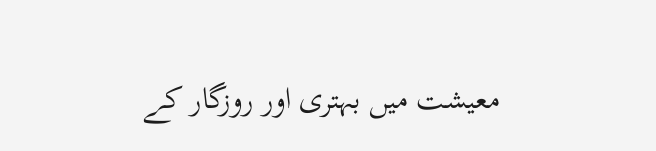معیشت میں بہتری اور روزگار کے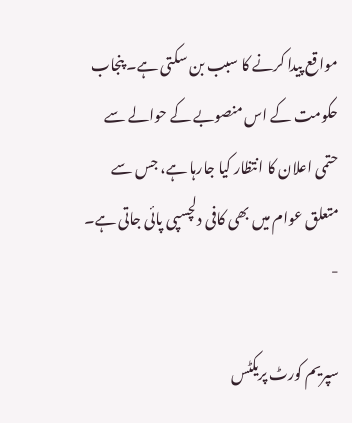مواقع پیدا کرنے کا سبب بن سکتی ہے۔ پنجاب حکومت کے اس منصوبے کے حوالے سے حتمی اعلان کا انتظار کیا جارہا ہے، جس سے متعلق عوام میں بھی کافی دلچسپی پائی جاتی ہے۔ -

سپریم کورٹ پریکٹس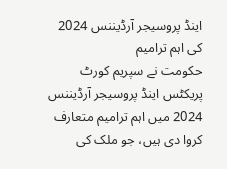اینڈ پروسیجر آرڈیننس 2024 کی اہم ترامیم
حکومت نے سپریم کورٹ پریکٹس اینڈ پروسیجر آرڈیننس 2024 میں اہم ترامیم متعارف کروا دی ہیں، جو ملک کی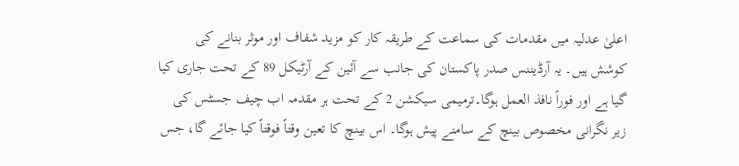اعلیٰ عدلیہ میں مقدمات کی سماعت کے طریقہ کار کو مزید شفاف اور موثر بنانے کی کوشش ہیں۔ یہ آرڈیننس صدر پاکستان کی جانب سے آئین کے آرٹیکل 89 کے تحت جاری کیا گیا ہے اور فوراً نافذ العمل ہوگا۔ترمیمی سیکشن 2 کے تحت ہر مقدمہ اب چیف جسٹس کی زیر نگرانی مخصوص بینچ کے سامنے پیش ہوگا۔ اس بینچ کا تعین وقتاً فوقتاً کیا جائے گا، جس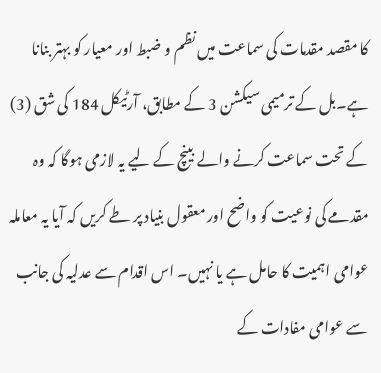کا مقصد مقدمات کی سماعت میں نظم و ضبط اور معیار کو بہتر بنانا ہے۔بل کے ترمیمی سیکشن 3 کے مطابق، آرٹیکل 184 کی شق (3) کے تحت سماعت کرنے والے بینچ کے لیے یہ لازمی ہوگا کہ وہ مقدمے کی نوعیت کو واضح اور معقول بنیاد پر طے کریں کہ آیا یہ معاملہ عوامی اہمیت کا حامل ہے یا نہیں۔ اس اقدام سے عدلیہ کی جانب سے عوامی مفادات کے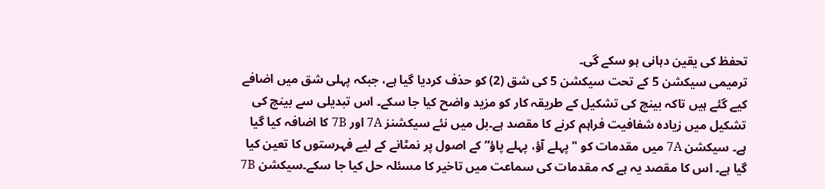تحفظ کی یقین دہانی ہو سکے گی۔
ترمیمی سیکشن 5 کے تحت سیکشن 5 کی شق (2) کو حذف کردیا گیا ہے، جبکہ پہلی شق میں اضافے کیے گئے ہیں تاکہ بینچ کی تشکیل کے طریقہ کار کو مزید واضح کیا جا سکے۔ اس تبدیلی سے بینچ کی تشکیل میں زیادہ شفافیت فراہم کرنے کا مقصد ہے۔بل میں نئے سیکشنز 7A اور 7B کا اضافہ کیا گیا ہے۔ سیکشن 7A میں مقدمات کو "پہلے آؤ، پہلے پاؤ” کے اصول پر نمٹانے کے لیے فہرستوں کا تعین کیا گیا ہے۔ اس کا مقصد یہ ہے کہ مقدمات کی سماعت میں تاخیر کا مسئلہ حل کیا جا سکے۔سیکشن 7B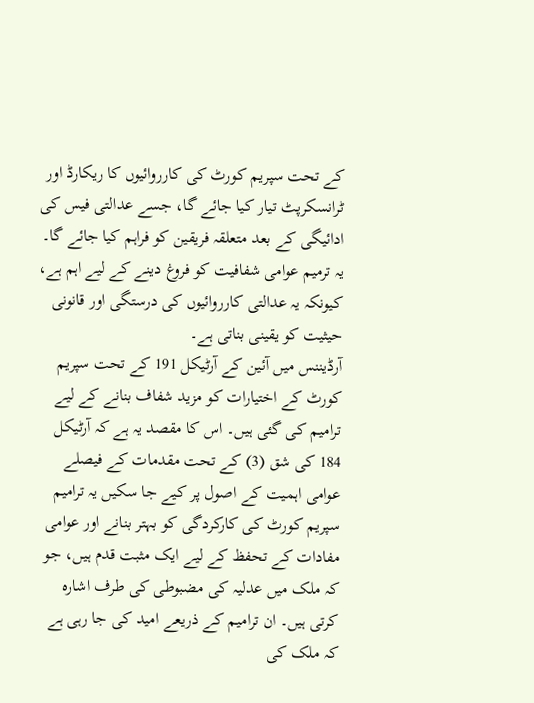کے تحت سپریم کورٹ کی کارروائیوں کا ریکارڈ اور ٹرانسکرپٹ تیار کیا جائے گا، جسے عدالتی فیس کی ادائیگی کے بعد متعلقہ فریقین کو فراہم کیا جائے گا۔ یہ ترمیم عوامی شفافیت کو فروغ دینے کے لیے اہم ہے، کیونکہ یہ عدالتی کارروائیوں کی درستگی اور قانونی حیثیت کو یقینی بناتی ہے۔
آرڈیننس میں آئین کے آرٹیکل 191 کے تحت سپریم کورٹ کے اختیارات کو مزید شفاف بنانے کے لیے ترامیم کی گئی ہیں۔ اس کا مقصد یہ ہے کہ آرٹیکل 184 کی شق (3) کے تحت مقدمات کے فیصلے عوامی اہمیت کے اصول پر کیے جا سکیں یہ ترامیم سپریم کورٹ کی کارکردگی کو بہتر بنانے اور عوامی مفادات کے تحفظ کے لیے ایک مثبت قدم ہیں، جو کہ ملک میں عدلیہ کی مضبوطی کی طرف اشارہ کرتی ہیں۔ ان ترامیم کے ذریعے امید کی جا رہی ہے کہ ملک کی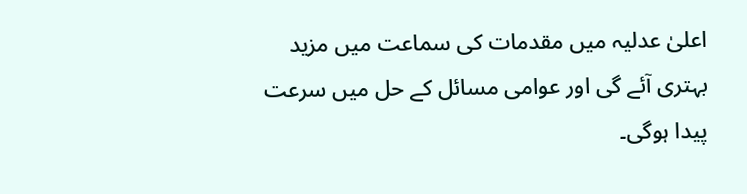اعلیٰ عدلیہ میں مقدمات کی سماعت میں مزید بہتری آئے گی اور عوامی مسائل کے حل میں سرعت پیدا ہوگی۔